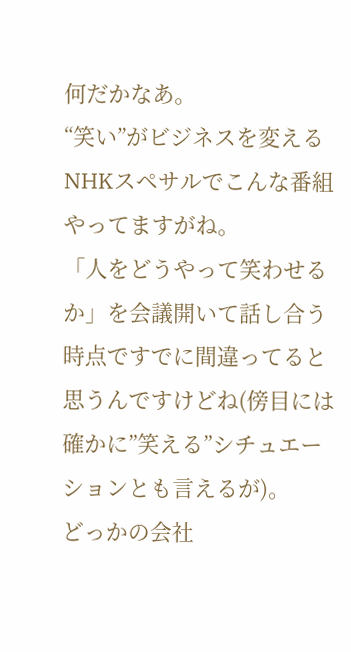何だかなあ。
“笑い”がビジネスを変える
NHKスペサルでこんな番組やってますがね。
「人をどうやって笑わせるか」を会議開いて話し合う時点ですでに間違ってると思うんですけどね(傍目には確かに”笑える”シチュエーションとも言えるが)。
どっかの会社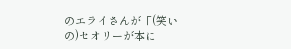のエライさんが「(笑いの)セオリーが本に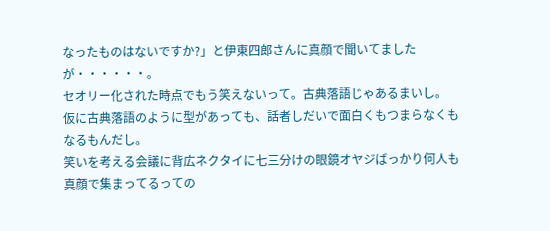なったものはないですか?」と伊東四郎さんに真顔で聞いてましたが・・・・・・。
セオリー化された時点でもう笑えないって。古典落語じゃあるまいし。
仮に古典落語のように型があっても、話者しだいで面白くもつまらなくもなるもんだし。
笑いを考える会議に背広ネクタイに七三分けの眼鏡オヤジばっかり何人も真顔で集まってるっての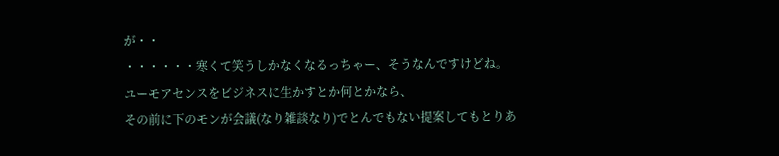が・・
・・・・・・寒くて笑うしかなくなるっちゃー、そうなんですけどね。
ユーモアセンスをビジネスに生かすとか何とかなら、
その前に下のモンが会議(なり雑談なり)でとんでもない提案してもとりあ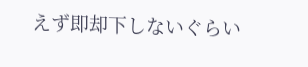えず即却下しないぐらい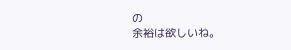の
余裕は欲しいね。